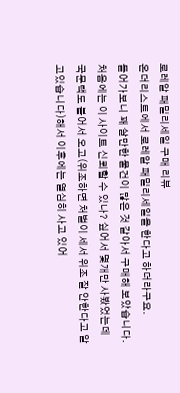로레알 패밀리세일 구매 리뷰
온더리스트에서 로레알 패밀리세일을 한다고 하더라구요.
들어가보니 꽤 살만한 물건이 많은 것 같아서 구매해 보았습니다.
처음에는 이 사이트 신뢰할 수 있나? 싶어서 몇개만 사봤었는데
국문택도 붙어서 오고(위조하면 처벌이 세서 위조 잘 안한다고 알고있습니다)해서 이후에는 열심히 사고 있어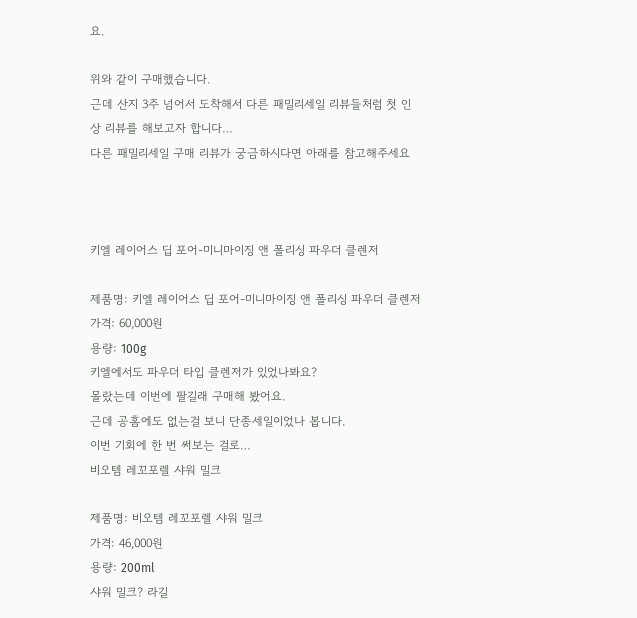요.

위와 같이 구매했습니다.
근데 산지 3주 넘어서 도착해서 다른 패밀리세일 리뷰들처럼 첫 인상 리뷰를 해보고자 합니다…
다른 패밀리세일 구매 리뷰가 궁금하시다면 아래를 참고해주세요



키엘 레이어스 딥 포어-미니마이징 앤 폴리싱 파우더 클렌저

제품명: 키엘 레이어스 딥 포어-미니마이징 앤 폴리싱 파우더 클렌저
가격: 60,000원
용량: 100g
키엘에서도 파우더 타입 클렌저가 있었나봐요?
몰랐는데 이번에 팔길래 구매해 봤어요.
근데 공홈에도 없는걸 보니 단종세일이었나 봅니다.
이번 기회에 한 번 써보는 걸로…
비오템 레꼬포렐 샤워 밀크

제품명: 비오템 레꼬포렐 샤워 밀크
가격: 46,000원
용량: 200ml
샤워 밀크? 라길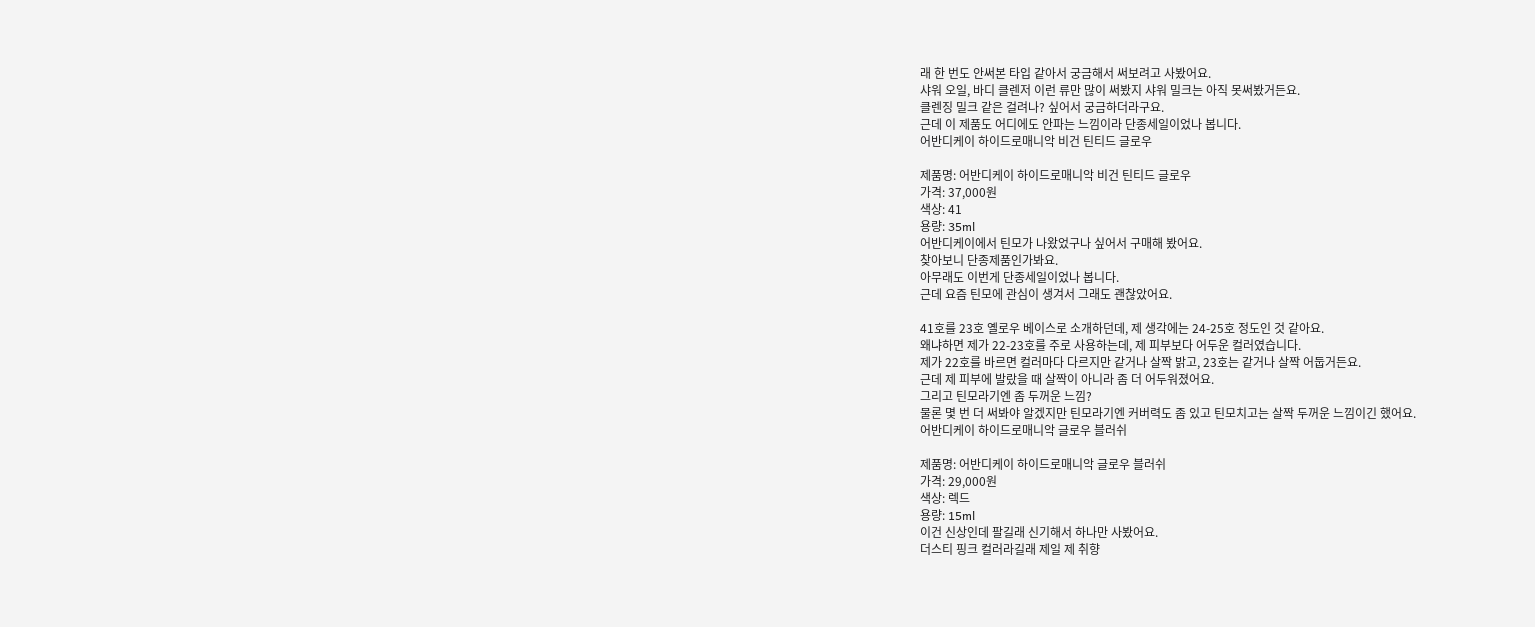래 한 번도 안써본 타입 같아서 궁금해서 써보려고 사봤어요.
샤워 오일, 바디 클렌저 이런 류만 많이 써봤지 샤워 밀크는 아직 못써봤거든요.
클렌징 밀크 같은 걸려나? 싶어서 궁금하더라구요.
근데 이 제품도 어디에도 안파는 느낌이라 단종세일이었나 봅니다.
어반디케이 하이드로매니악 비건 틴티드 글로우

제품명: 어반디케이 하이드로매니악 비건 틴티드 글로우
가격: 37,000원
색상: 41
용량: 35ml
어반디케이에서 틴모가 나왔었구나 싶어서 구매해 봤어요.
찾아보니 단종제품인가봐요.
아무래도 이번게 단종세일이었나 봅니다.
근데 요즘 틴모에 관심이 생겨서 그래도 괜찮았어요.

41호를 23호 옐로우 베이스로 소개하던데, 제 생각에는 24-25호 정도인 것 같아요.
왜냐하면 제가 22-23호를 주로 사용하는데, 제 피부보다 어두운 컬러였습니다.
제가 22호를 바르면 컬러마다 다르지만 같거나 살짝 밝고, 23호는 같거나 살짝 어둡거든요.
근데 제 피부에 발랐을 때 살짝이 아니라 좀 더 어두워졌어요.
그리고 틴모라기엔 좀 두꺼운 느낌?
물론 몇 번 더 써봐야 알겠지만 틴모라기엔 커버력도 좀 있고 틴모치고는 살짝 두꺼운 느낌이긴 했어요.
어반디케이 하이드로매니악 글로우 블러쉬

제품명: 어반디케이 하이드로매니악 글로우 블러쉬
가격: 29,000원
색상: 렉드
용량: 15ml
이건 신상인데 팔길래 신기해서 하나만 사봤어요.
더스티 핑크 컬러라길래 제일 제 취향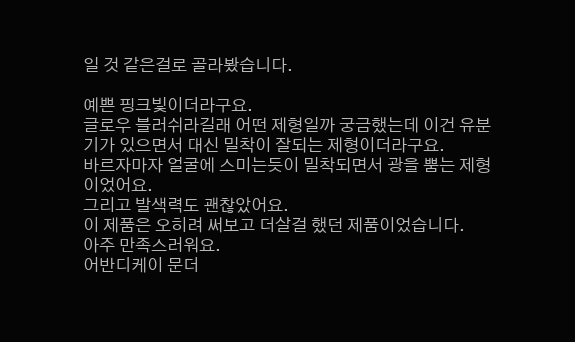일 것 같은걸로 골라봤습니다.

예쁜 핑크빛이더라구요.
글로우 블러쉬라길래 어떤 제형일까 궁금했는데 이건 유분기가 있으면서 대신 밀착이 잘되는 제형이더라구요.
바르자마자 얼굴에 스미는듯이 밀착되면서 광을 뿜는 제형이었어요.
그리고 발색력도 괜찮았어요.
이 제품은 오히려 써보고 더살걸 했던 제품이었습니다.
아주 만족스러워요.
어반디케이 문더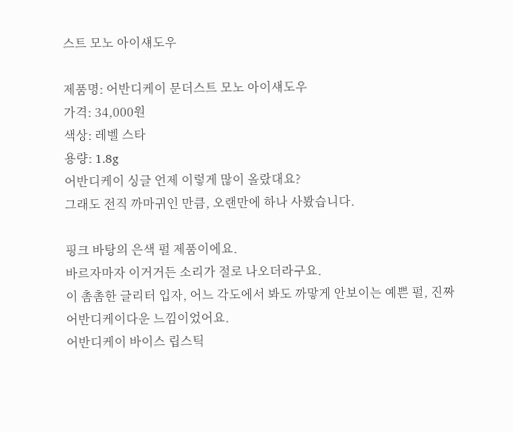스트 모노 아이섀도우

제품명: 어반디케이 문더스트 모노 아이섀도우
가격: 34,000원
색상: 레벨 스타
용량: 1.8g
어반디케이 싱글 언제 이렇게 많이 올랐대요?
그래도 전직 까마귀인 만큼, 오랜만에 하나 사봤습니다.

핑크 바탕의 은색 펄 제품이에요.
바르자마자 이거거든 소리가 절로 나오더라구요.
이 촘촘한 글리터 입자, 어느 각도에서 봐도 까맣게 안보이는 예쁜 펄, 진짜 어반디케이다운 느낌이었어요.
어반디케이 바이스 립스틱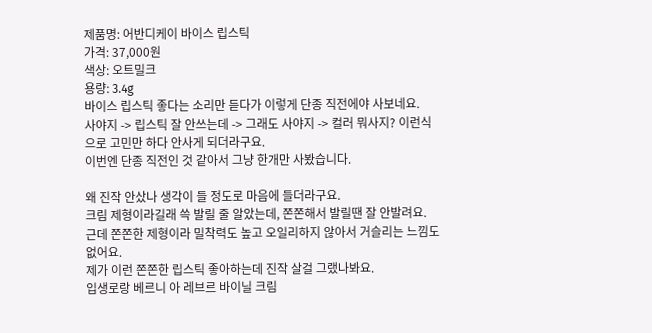제품명: 어반디케이 바이스 립스틱
가격: 37,000원
색상: 오트밀크
용량: 3.4g
바이스 립스틱 좋다는 소리만 듣다가 이렇게 단종 직전에야 사보네요.
사야지 -> 립스틱 잘 안쓰는데 -> 그래도 사야지 -> 컬러 뭐사지? 이런식으로 고민만 하다 안사게 되더라구요.
이번엔 단종 직전인 것 같아서 그냥 한개만 사봤습니다.

왜 진작 안샀나 생각이 들 정도로 마음에 들더라구요.
크림 제형이라길래 쓱 발릴 줄 알았는데, 쫀쫀해서 발릴땐 잘 안발려요.
근데 쫀쫀한 제형이라 밀착력도 높고 오일리하지 않아서 거슬리는 느낌도 없어요.
제가 이런 쫀쫀한 립스틱 좋아하는데 진작 살걸 그랬나봐요.
입생로랑 베르니 아 레브르 바이닐 크림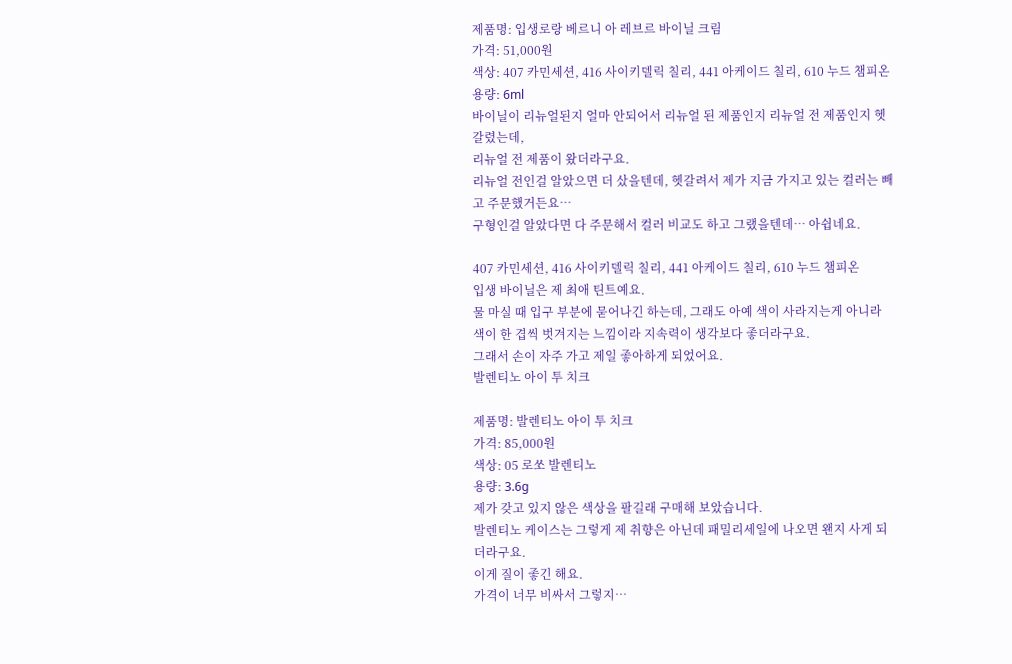제품명: 입생로랑 베르니 아 레브르 바이닐 크림
가격: 51,000원
색상: 407 카민세션, 416 사이키델릭 칠리, 441 아케이드 칠리, 610 누드 챔피온
용량: 6ml
바이닐이 리뉴얼된지 얼마 안되어서 리뉴얼 된 제품인지 리뉴얼 전 제품인지 헷갈렸는데,
리뉴얼 전 제품이 왔더라구요.
리뉴얼 전인걸 알았으면 더 샀을텐데, 헷갈려서 제가 지금 가지고 있는 컬러는 빼고 주문했거든요…
구형인걸 알았다면 다 주문해서 컬러 비교도 하고 그랬을텐데… 아쉽네요.

407 카민세션, 416 사이키델릭 칠리, 441 아케이드 칠리, 610 누드 챔피온
입생 바이닐은 제 최애 틴트예요.
물 마실 때 입구 부분에 묻어나긴 하는데, 그래도 아예 색이 사라지는게 아니라
색이 한 겹씩 벗겨지는 느낌이라 지속력이 생각보다 좋더라구요.
그래서 손이 자주 가고 제일 좋아하게 되었어요.
발렌티노 아이 투 치크

제품명: 발렌티노 아이 투 치크
가격: 85,000원
색상: 05 로쏘 발렌티노
용량: 3.6g
제가 갖고 있지 않은 색상을 팔길래 구매해 보았습니다.
발렌티노 케이스는 그렇게 제 취향은 아닌데 패밀리세일에 나오면 왠지 사게 되더라구요.
이게 질이 좋긴 해요.
가격이 너무 비싸서 그렇지…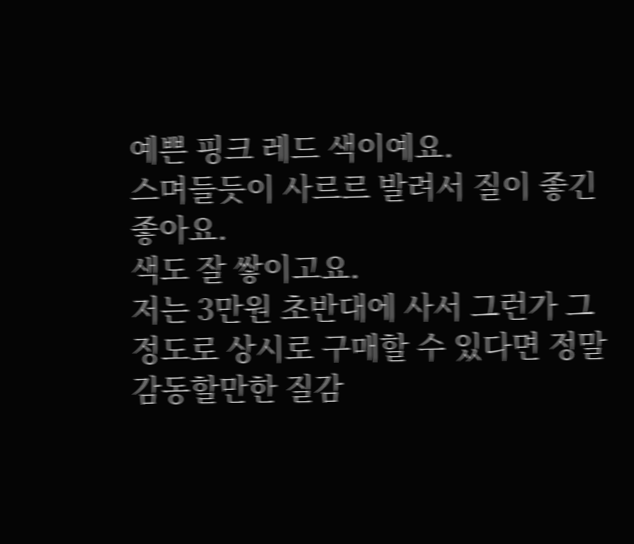예쁜 핑크 레드 색이예요.
스며들듯이 사르르 발려서 질이 좋긴 좋아요.
색도 잘 쌓이고요.
저는 3만원 초반대에 사서 그런가 그정도로 상시로 구매할 수 있다면 정말 감동할만한 질감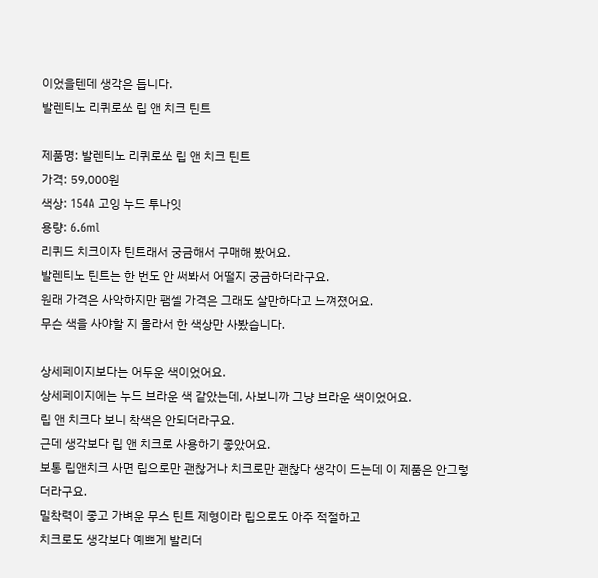이었을텐데 생각은 듭니다.
발렌티노 리퀴로쏘 립 앤 치크 틴트

제품명: 발렌티노 리퀴로쏘 립 앤 치크 틴트
가격: 59,000원
색상: 154A 고잉 누드 투나잇
용량: 6.6ml
리퀴드 치크이자 틴트래서 궁금해서 구매해 봤어요.
발렌티노 틴트는 한 번도 안 써봐서 어떨지 궁금하더라구요.
원래 가격은 사악하지만 팸셀 가격은 그래도 살만하다고 느껴졌어요.
무슨 색을 사야할 지 몰라서 한 색상만 사봤습니다.

상세페이지보다는 어두운 색이었어요.
상세페이지에는 누드 브라운 색 같았는데, 사보니까 그냥 브라운 색이었어요.
립 앤 치크다 보니 착색은 안되더라구요.
근데 생각보다 립 앤 치크로 사용하기 좋았어요.
보통 립앤치크 사면 립으로만 괜찮거나 치크로만 괜찮다 생각이 드는데 이 제품은 안그렇더라구요.
밀착력이 좋고 가벼운 무스 틴트 제형이라 립으로도 아주 적절하고
치크로도 생각보다 예쁘게 발리더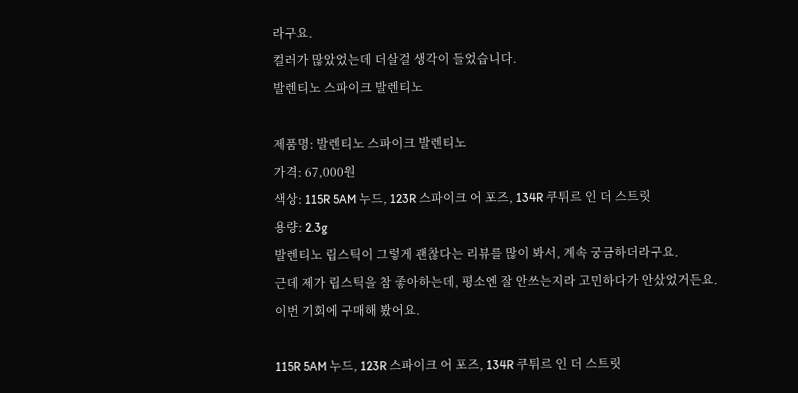라구요.
컬러가 많았었는데 더살걸 생각이 들었습니다.
발렌티노 스파이크 발렌티노

제품명: 발렌티노 스파이크 발렌티노
가격: 67,000원
색상: 115R 5AM 누드, 123R 스파이크 어 포즈, 134R 쿠튀르 인 더 스트릿
용량: 2.3g
발렌티노 립스틱이 그렇게 괜찮다는 리뷰를 많이 봐서, 계속 궁금하더라구요.
근데 제가 립스틱을 참 좋아하는데, 평소엔 잘 안쓰는지라 고민하다가 안샀었거든요.
이번 기회에 구매해 봤어요.

115R 5AM 누드, 123R 스파이크 어 포즈, 134R 쿠튀르 인 더 스트릿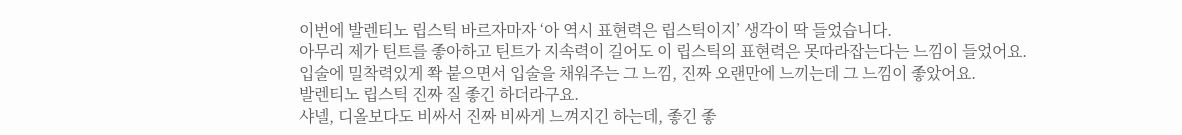이번에 발렌티노 립스틱 바르자마자 ‘아 역시 표현력은 립스틱이지’ 생각이 딱 들었습니다.
아무리 제가 틴트를 좋아하고 틴트가 지속력이 길어도 이 립스틱의 표현력은 못따라잡는다는 느낌이 들었어요.
입술에 밀착력있게 쫙 붙으면서 입술을 채워주는 그 느낌, 진짜 오랜만에 느끼는데 그 느낌이 좋았어요.
발렌티노 립스틱 진짜 질 좋긴 하더라구요.
샤넬, 디올보다도 비싸서 진짜 비싸게 느껴지긴 하는데, 좋긴 좋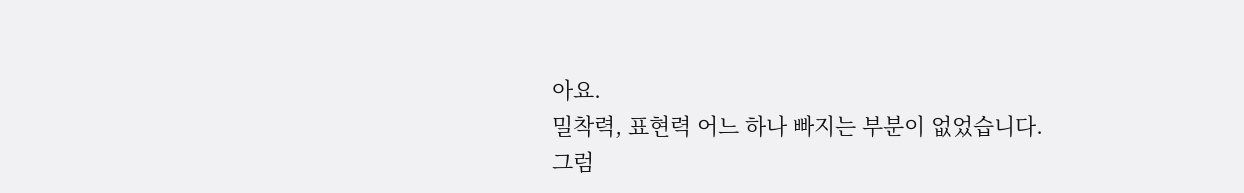아요.
밀착력, 표현력 어느 하나 빠지는 부분이 없었습니다.
그럼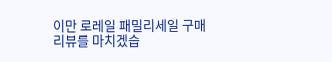이만 로레일 패밀리세일 구매 리뷰를 마치겠습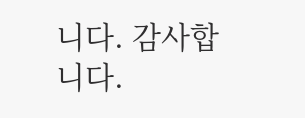니다. 감사합니다.